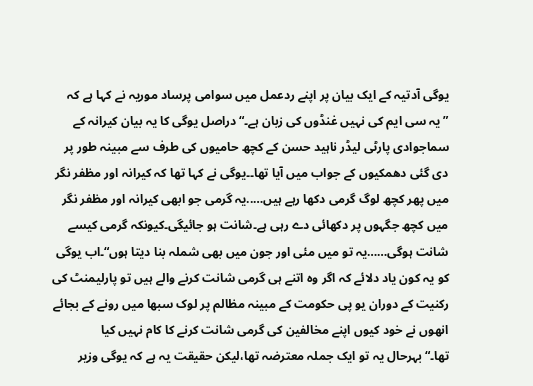یوگی آدتیہ کے ایک بیان پر اپنے ردعمل میں سوامی پرساد موریہ نے کہا ہے کہ ”یہ سی ایم کی نہیں غنڈوں کی زبان ہے۔“دراصل یوگی کا یہ بیان کیرانہ کے سماجوادی پارٹی لیڈر ناہید حسن کے کچھ حامیوں کی طرف سے مبینہ طور پر دی گئی دھمکیوں کے جواب میں آیا تھا۔۔یوگی نے کہا تھا کہ کیرانہ اور مظفر نگر میں پھر کچھ لوگ گرمی دکھا رہے ہیں…..یہ گرمی جو ابھی کیرانہ اور مظفر نگر میں کچھ جگہوں پر دکھائی دے رہی ہے۔شانت ہو جائیگی۔کیونکہ گرمی کیسے شانت ہوگی……یہ تو میں مئی اور جون میں بھی شملہ بنا دیتا ہوں“۔اب یوگی کو یہ کون یاد دلائے کہ اگر وہ اتنے ہی گرمی شانت کرنے والے ہیں تو پارلیمنٹ کی رکنیت کے دوران یو پی حکومت کے مبینہ مظالم پر لوک سبھا میں رونے کے بجائے انھوں نے خود کیوں اپنے مخالفین کی گرمی شانت کرنے کا کام نہیں کیا تھا۔“بہرحال یہ تو ایک جملہ معترضہ تھا،لیکن حقیقت یہ ہے کہ یوگی وزیر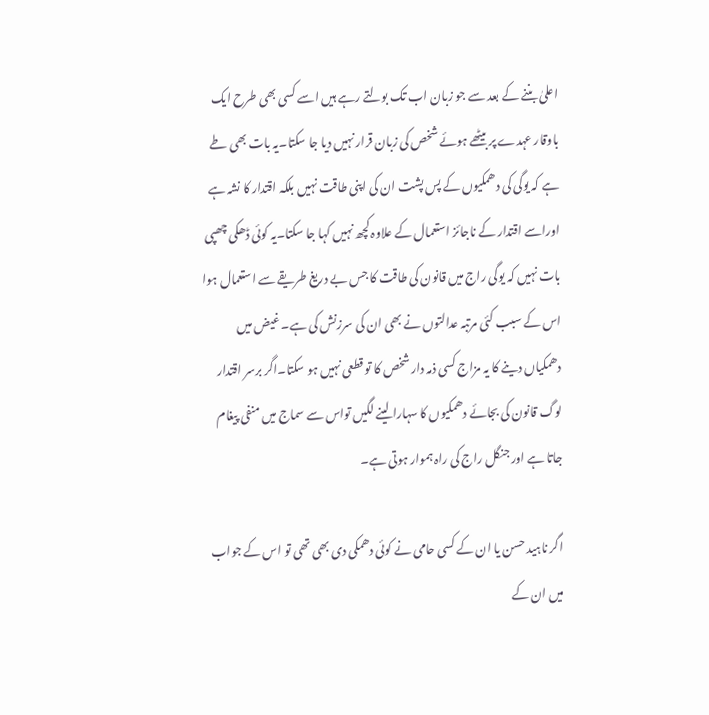اعلیٰ بننے کے بعد سے جو زبان اب تک بولتے رہے ہیں اسے کسی بھی طرح ایک باوقار عہدے پر بیٹھے ہوئے شخص کی زبان قرار نہیں دیا جا سکتا۔یہ بات بھی طے ہے کہ یوگی کی دھمکیوں کے پس پشت ان کی اپنی طاقت نہیں بلکہ اقتدار کا نشہ ہے اوراسے اقتدار کے ناجائز استعمال کے علاوہ کچھ نہیں کہا جا سکتا۔یہ کوئی ڈھکی چھپی بات نہیں کہ یوگی راج میں قانون کی طاقت کا جس بے دریغ طریقے سے استعمال ہوا اس کے سبب کئی مرتبہ عدالتوں نے بھی ان کی سرزنش کی ہے۔ غیض میں دھمکیاں دینے کا یہ مزاج کسی ذمہ دار شخص کا تو قطعی نہیں ہو سکتا۔اگر برسر اقتدار لوگ قانون کی بجائے دھمکیوں کا سہارا لینے لگیں تواس سے سماج میں منفی پیغام جاتا ہے اور جنگل راج کی راہ ہموار ہوتی ہے۔

اگر ناہید حسن یا ان کے کسی حامی نے کوئی دھمکی دی بھی تھی تو اس کے جواب میں ان کے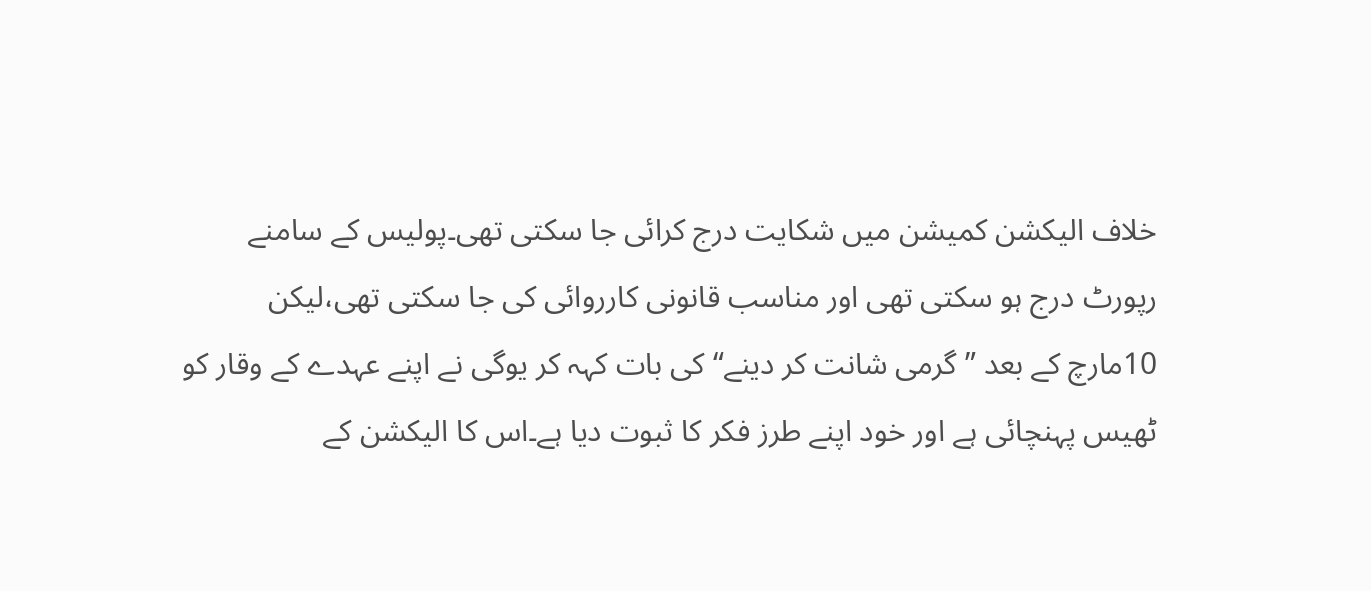خلاف الیکشن کمیشن میں شکایت درج کرائی جا سکتی تھی۔پولیس کے سامنے رپورٹ درج ہو سکتی تھی اور مناسب قانونی کارروائی کی جا سکتی تھی،لیکن 10مارچ کے بعد ”گرمی شانت کر دینے“کی بات کہہ کر یوگی نے اپنے عہدے کے وقار کو ٹھیس پہنچائی ہے اور خود اپنے طرز فکر کا ثبوت دیا ہے۔اس کا الیکشن کے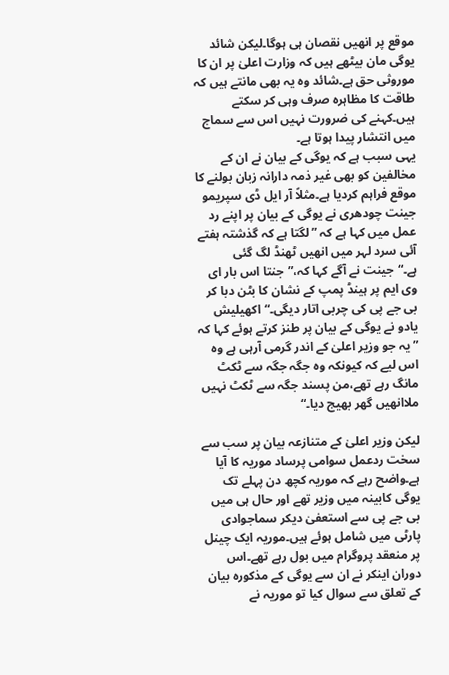موقع پر انھیں نقصان ہی ہوگا۔لیکن شائد یوگی مان بیٹھے ہیں کہ وزارت اعلیٰ پر ان کا موروثی حق ہے۔شائد وہ یہ بھی مانتے ہیں کہ طاقت کا مظاہرہ صرف وہی کر سکتے ہیں۔کہنے کی ضرورت نہیں اس سے سماج میں انتشار پیدا ہوتا ہے۔
یہی سبب ہے کہ یوگی کے بیان نے ان کے مخالفین کو بھی غیر ذمہ دارانہ زبان بولنے کا موقع فراہم کردیا ہے۔مثلاً آر ایل ڈی سپریمو جینت چودھری نے یوگی کے بیان پر اپنے رد عمل میں کہا ہے کہ ”لگتا ہے کہ گذشتہ ہفتے آئی سرد لہر میں انھیں ٹھنڈ لگ گئی ہے۔“جینت نے آگے کہا کہ،”جنتا اس بار ای وی ایم پر ہینڈ پمپ کے نشان کا بٹن دبا کر بی جے پی کی چربی اتار دیگی۔“اکھیلیش یادو نے یوگی کے بیان پر طنز کرتے ہوئے کہا کہ ”یہ جو وزیر اعلیٰ کے اندر گرمی آرہی ہے وہ اس لیے کہ کیونکہ وہ جگہ جگہ سے ٹکٹ مانگ رہے تھے،من پسند جگہ سے ٹکٹ نہیں ملاانھیں گھر بھیج دیا۔“

لیکن وزیر اعلیٰ کے متنازعہ بیان پر سب سے سخت ردعمل سوامی پرساد موریہ کا آیا ہے۔واضح رہے کہ موریہ کچھ دن پہلے تک یوگی کابینہ میں وزیر تھے اور حال ہی میں بی جے پی سے استعفیٰ دیکر سماجوادی پارٹی میں شامل ہوئے ہیں۔موریہ ایک چینل پر منعقد پروگرام میں بول رہے تھے۔اس دوران اینکر نے ان سے یوگی کے مذکورہ بیان کے تعلق سے سوال کیا تو موریہ نے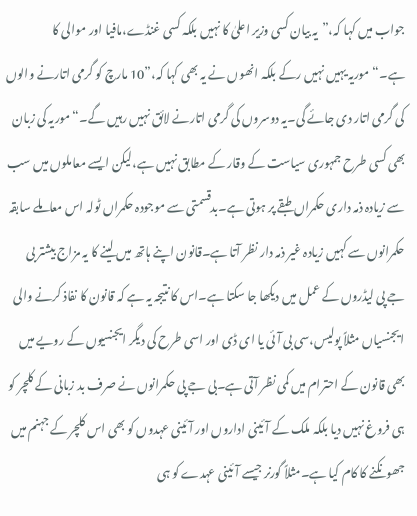جواب میں کہا کہ،”یہ بیان کسی وزیر اعلیٰ کا نہیں بلکہ کسی غنڈے،مافیا اور موالی کا ہے۔“موریہ یہیں نہیں رکے بلکہ انھوں نے یہ بھی کہا کہ،”10 مارچ کو گرمی اتارنے والوں کی گرمی اتار دی جائے گی۔یہ دوسروں کی گرمی اتارنے لائق نہیں رہیں گے۔“ موریہ کی زبان بھی کسی طرح جمہوری سیاست کے وقار کے مطابق نہیں ہے،لیکن ایسے معاملوں میں سب سے زیادہ ذمہ داری حکمراں طبقے پر ہوتی ہے۔بدقسمتی سے موجودہ حکمراں ٹولہ اس معاملے سابقہ حکمرانوں سے کہیں زیادہ غیر ذمہ دار نظر آتا ہے۔قانون اپنے ہاتھ میں لینے کا یہ مزاج بیشتر بی جے پی لیڈروں کے عمل میں دیکھا جا سکتا ہے۔اس کا نتیجہ یہ ہے کہ قانون کا نفاذ کرنے والی ایجنسیاں مثلاً پولیس،سی بی آئی یا ای ڈی اور اسی طرح کی دیگر ایجنسیوں کے رویے میں بھی قانون کے احترام میں کمی نظر آتی ہے۔بی جے پی حکمرانوں نے صرف بد زبانی کے کلچر کو ہی فروغ نہیں دیا بلکہ ملک کے آئینی اداروں اور آئینی عہدوں کو بھی اس کلچر کے جہنم میں جھونکنے کا کام کیا ہے۔مثلاً گورنر جیسے آئینی عہدے کو ہی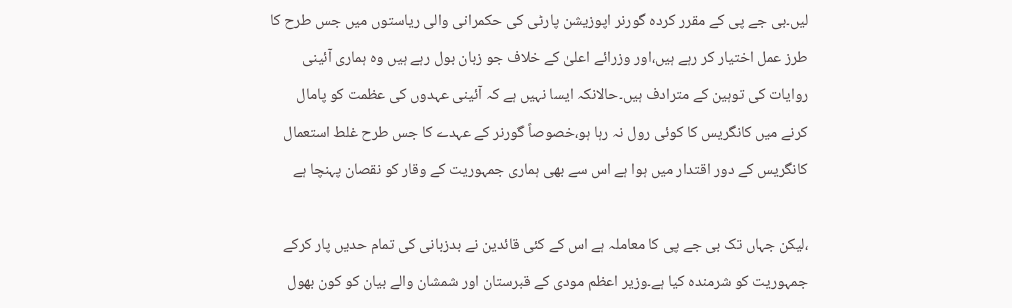لیں۔بی جے پی کے مقرر کردہ گورنر اپوزیشن پارٹی کی حکمرانی والی ریاستوں میں جس طرح کا طرز عمل اختیار کر رہے ہیں،اور وزرائے اعلیٰ کے خلاف جو زبان بول رہے ہیں وہ ہماری آئینی روایات کی توہین کے مترادف ہیں۔حالانکہ ایسا نہیں ہے کہ آئینی عہدوں کی عظمت کو پامال کرنے میں کانگریس کا کوئی رول نہ رہا ہو،خصوصاً گورنر کے عہدے کا جس طرح غلط استعمال کانگریس کے دور اقتدار میں ہوا ہے اس سے بھی ہماری جمہوریت کے وقار کو نقصان پہنچا ہے

،لیکن جہاں تک بی جے پی کا معاملہ ہے اس کے کئی قائدین نے بدزبانی کی تمام حدیں پار کرکے جمہوریت کو شرمندہ کیا ہے۔وزیر اعظم مودی کے قبرستان اور شمشان والے بیان کو کون بھول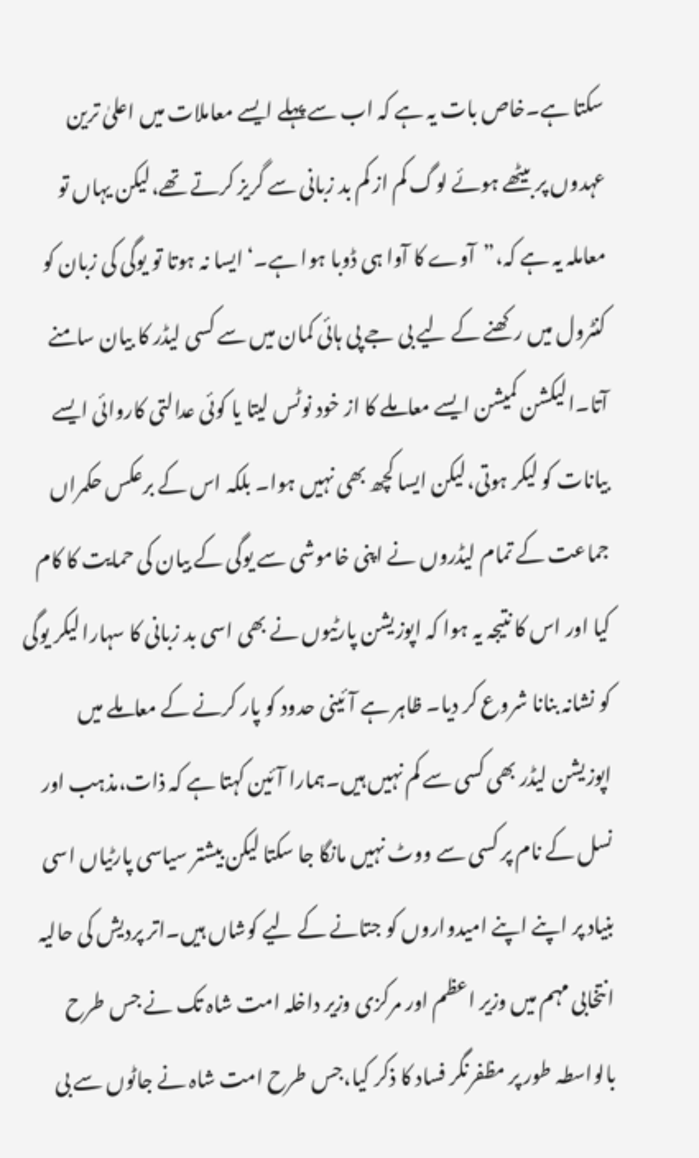سکتا ہے۔خاص بات یہ ہے کہ اب سے پہلے ایسے معاملات میں اعلیٰ ترین عہدوں پر بیٹھے ہوئے لوگ کم از کم بد زبانی سے گریز کرتے تھے،لیکن یہاں تو معاملہ یہ ہے کہ،”آوے کا آوا ہی ڈوبا ہوا ہے۔‘ایسا نہ ہوتا تو یوگی کی زبان کو کنٹرول میں رکھنے کے لیے بی جے پی ہائی کمان میں سے کسی لیڈر کا بیان سامنے آتا۔الیکشن کمیشن ایسے معاملے کا از خود نوٹس لیتا یا کوئی عدالتی کاروائی ایسے بیانات کو لیکر ہوتی،لیکن ایسا کچھ بھی نہیں ہوا۔ بلکہ اس کے برعکس حکمراں جماعت کے تمام لیڈروں نے اپنی خاموشی سے یوگی کے بیان کی حمایت کا کام کیا اور اس کا نتیجہ یہ ہوا کہ اپوزیشن پارٹیوں نے بھی اسی بد زبانی کا سہارا لیکر یوگی کو نشانہ بنانا شروع کر دیا۔ ظاہر ہے آئینی حدود کو پار کرنے کے معاملے میں اپوزیشن لیڈر بھی کسی سے کم نہیں ہیں۔ہمارا آئین کہتا ہے کہ ذات،مذہب اور نسل کے نام پر کسی سے ووٹ نہیں مانگا جا سکتا لیکن بیشتر سیاسی پارٹیاں اسی بنیاد پر اپنے اپنے امیدواروں کو جتانے کے لیے کوشاں ہیں۔اتر پردیش کی حالیہ انتخابی مہم میں وزیر اعظم اور مرکزی وزیر داخلہ امت شاہ تک نے جس طرح بالواسطہ طور پر مظفرنگر فساد کا ذکر کیا،جس طرح امت شاہ نے جاٹوں سے بی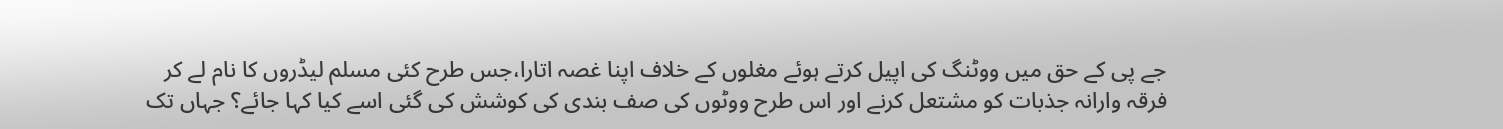جے پی کے حق میں ووٹنگ کی اپیل کرتے ہوئے مغلوں کے خلاف اپنا غصہ اتارا،جس طرح کئی مسلم لیڈروں کا نام لے کر
فرقہ وارانہ جذبات کو مشتعل کرنے اور اس طرح ووٹوں کی صف بندی کی کوشش کی گئی اسے کیا کہا جائے؟ جہاں تک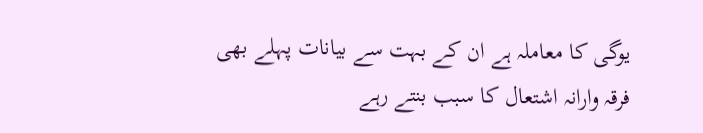یوگی کا معاملہ ہے ان کے بہت سے بیانات پہلے بھی فرقہ وارانہ اشتعال کا سبب بنتے رہے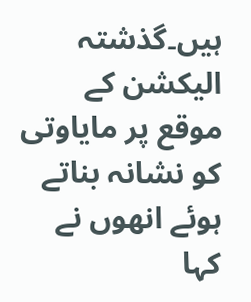ہیں۔گذشتہ الیکشن کے موقع پر مایاوتی کو نشانہ بناتے ہوئے انھوں نے کہا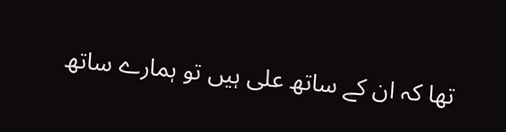تھا کہ ان کے ساتھ علی ہیں تو ہمارے ساتھ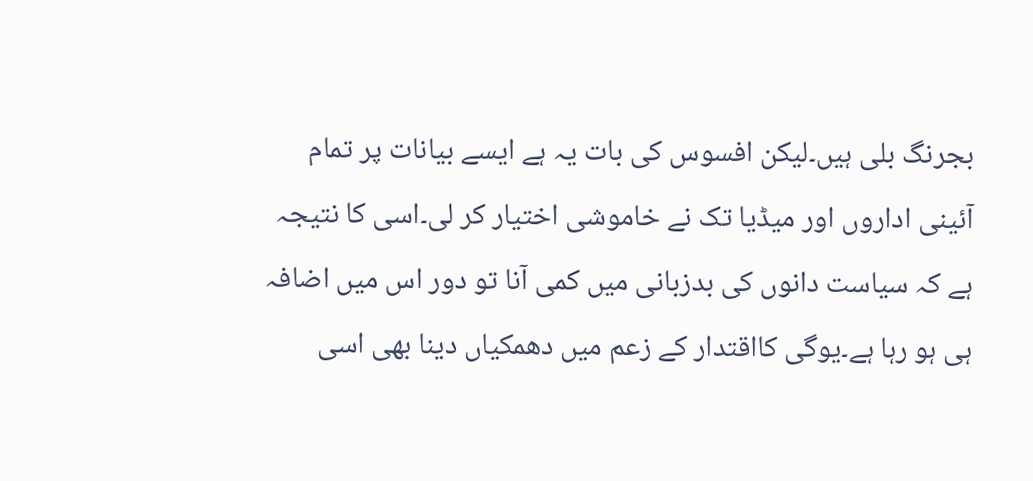بجرنگ بلی ہیں۔لیکن افسوس کی بات یہ ہے ایسے بیانات پر تمام آئینی اداروں اور میڈیا تک نے خاموشی اختیار کر لی۔اسی کا نتیجہ ہے کہ سیاست دانوں کی بدزبانی میں کمی آنا تو دور اس میں اضافہ ہی ہو رہا ہے۔یوگی کااقتدار کے زعم میں دھمکیاں دینا بھی اسی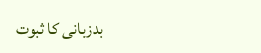بدزبانی کا ثبوت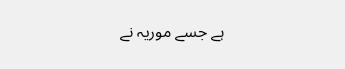ہے جسے موریہ نے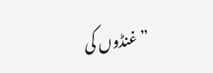”غنڈوں کی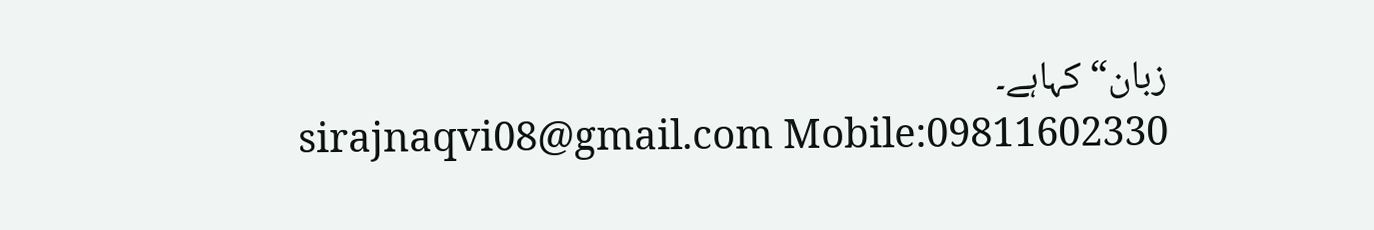زبان“کہاہے۔
sirajnaqvi08@gmail.com Mobile:09811602330